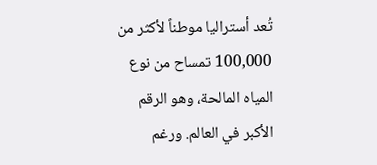تُعد أستراليا موطناً لأكثر من 100,000 تمساح من نوع المياه المالحة، وهو الرقم الأكبر في العالم. ورغم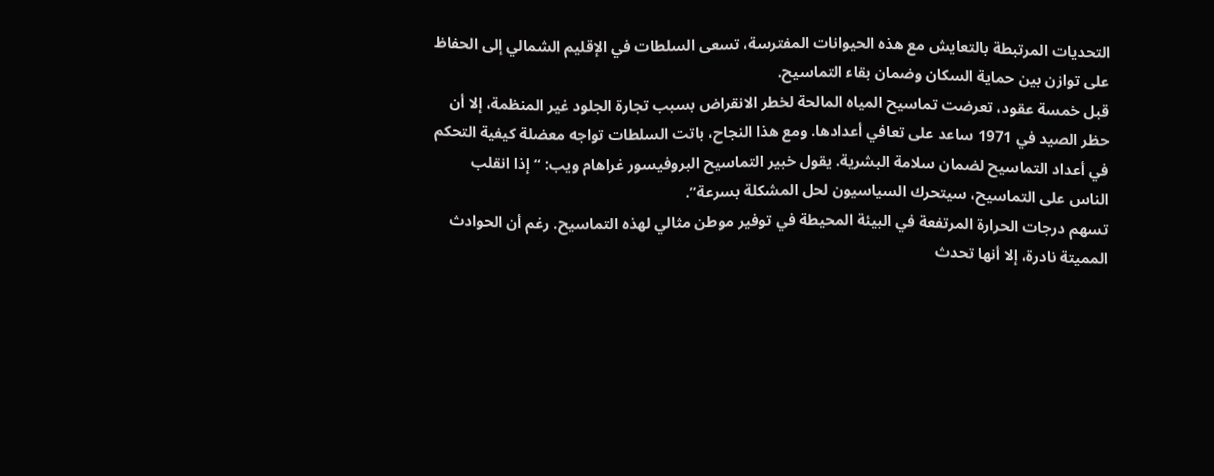التحديات المرتبطة بالتعايش مع هذه الحيوانات المفترسة، تسعى السلطات في الإقليم الشمالي إلى الحفاظ على توازن بين حماية السكان وضمان بقاء التماسيح.
قبل خمسة عقود، تعرضت تماسيح المياه المالحة لخطر الانقراض بسبب تجارة الجلود غير المنظمة، إلا أن حظر الصيد في 1971 ساعد على تعافي أعدادها. ومع هذا النجاح، باتت السلطات تواجه معضلة كيفية التحكم في أعداد التماسيح لضمان سلامة البشرية. يقول خبير التماسيح البروفيسور غراهام ويب: “إذا انقلب الناس على التماسيح، سيتحرك السياسيون لحل المشكلة بسرعة”.
تسهم درجات الحرارة المرتفعة في البيئة المحيطة في توفير موطن مثالي لهذه التماسيح. رغم أن الحوادث المميتة نادرة، إلا أنها تحدث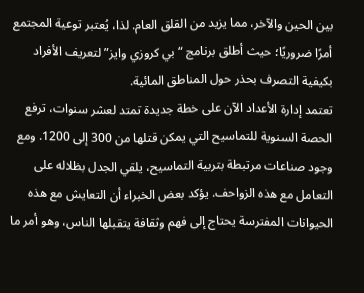بين الحين والآخر، مما يزيد من القلق العام. لذا، يُعتبر توعية المجتمع أمرًا ضروريًا؛ حيث أطلق برنامج “بي كروزي وايز” لتعريف الأفراد بكيفية التصرف بحذر حول المناطق المائية.
تعتمد إدارة الأعداد الآن على خطة جديدة تمتد لعشر سنوات، ترفع الحصة السنوية للتماسيح التي يمكن قتلها من 300 إلى 1200. ومع وجود صناعات مرتبطة بتربية التماسيح، يلقي الجدل بظلاله على التعامل مع هذه الزواحف. يؤكد بعض الخبراء أن التعايش مع هذه الحيوانات المفترسة يحتاج إلى فهم وثقافة يتقبلها الناس، وهو أمر ما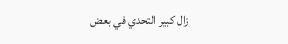زال كبير التحدي في بعض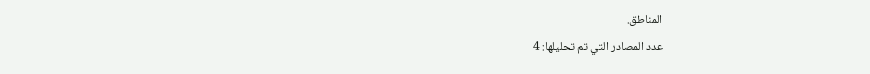المناطق.
عدد المصادر التي تم تحليلها: 4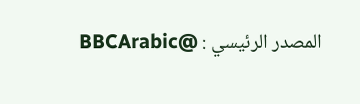المصدر الرئيسي : @BBCArabic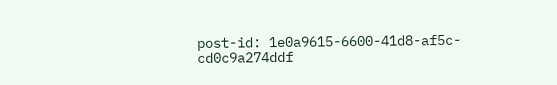post-id: 1e0a9615-6600-41d8-af5c-cd0c9a274ddf